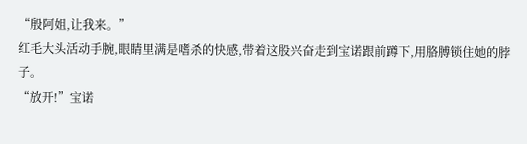“殷阿姐,让我来。”
红毛大头活动手腕,眼睛里满是嗜杀的快感,带着这股兴奋走到宝诺跟前蹲下,用胳膊锁住她的脖子。
“放开!”宝诺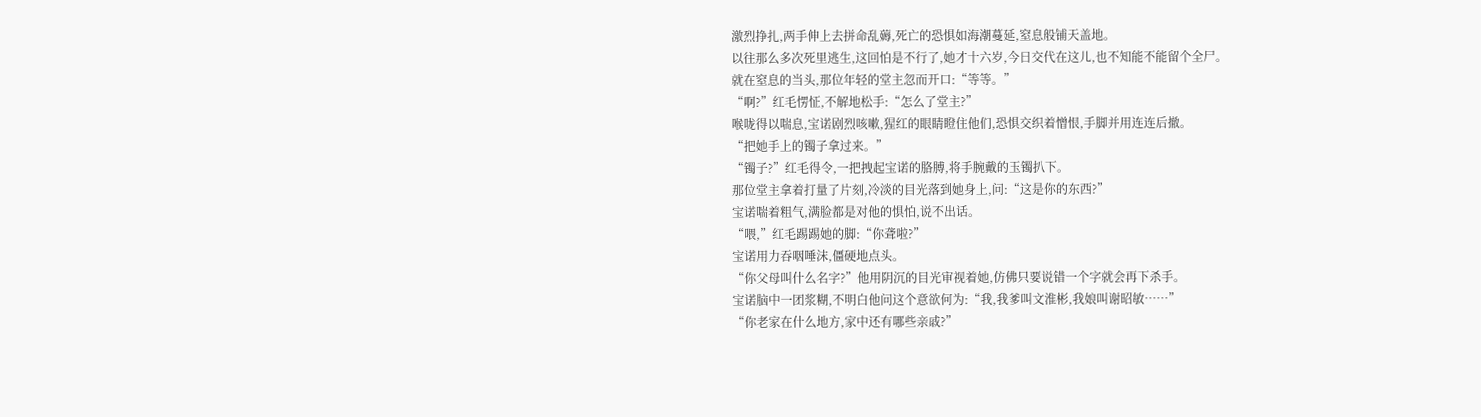激烈挣扎,两手伸上去拼命乱薅,死亡的恐惧如海潮蔓延,窒息般铺天盖地。
以往那么多次死里逃生,这回怕是不行了,她才十六岁,今日交代在这儿,也不知能不能留个全尸。
就在窒息的当头,那位年轻的堂主忽而开口:“等等。”
“啊?”红毛愣怔,不解地松手:“怎么了堂主?”
喉咙得以喘息,宝诺剧烈咳嗽,猩红的眼睛瞪住他们,恐惧交织着憎恨,手脚并用连连后撤。
“把她手上的镯子拿过来。”
“镯子?”红毛得令,一把拽起宝诺的胳膊,将手腕戴的玉镯扒下。
那位堂主拿着打量了片刻,冷淡的目光落到她身上,问:“这是你的东西?”
宝诺喘着粗气,满脸都是对他的惧怕,说不出话。
“喂,”红毛踢踢她的脚:“你聋啦?”
宝诺用力吞咽唾沫,僵硬地点头。
“你父母叫什么名字?”他用阴沉的目光审视着她,仿佛只要说错一个字就会再下杀手。
宝诺脑中一团浆糊,不明白他问这个意欲何为:“我,我爹叫文淮彬,我娘叫谢昭敏……”
“你老家在什么地方,家中还有哪些亲戚?”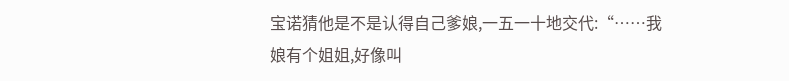宝诺猜他是不是认得自己爹娘,一五一十地交代:“……我娘有个姐姐,好像叫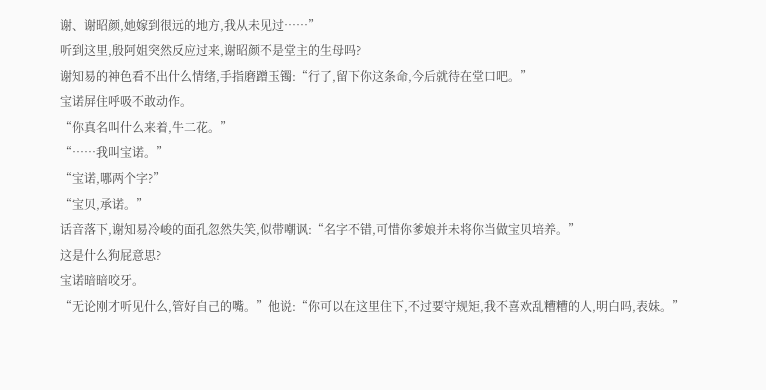谢、谢昭颜,她嫁到很远的地方,我从未见过……”
听到这里,殷阿姐突然反应过来,谢昭颜不是堂主的生母吗?
谢知易的神色看不出什么情绪,手指磨蹭玉镯:“行了,留下你这条命,今后就待在堂口吧。”
宝诺屏住呼吸不敢动作。
“你真名叫什么来着,牛二花。”
“……我叫宝诺。”
“宝诺,哪两个字?”
“宝贝,承诺。”
话音落下,谢知易冷峻的面孔忽然失笑,似带嘲讽:“名字不错,可惜你爹娘并未将你当做宝贝培养。”
这是什么狗屁意思?
宝诺暗暗咬牙。
“无论刚才听见什么,管好自己的嘴。”他说:“你可以在这里住下,不过要守规矩,我不喜欢乱糟糟的人,明白吗,表妹。”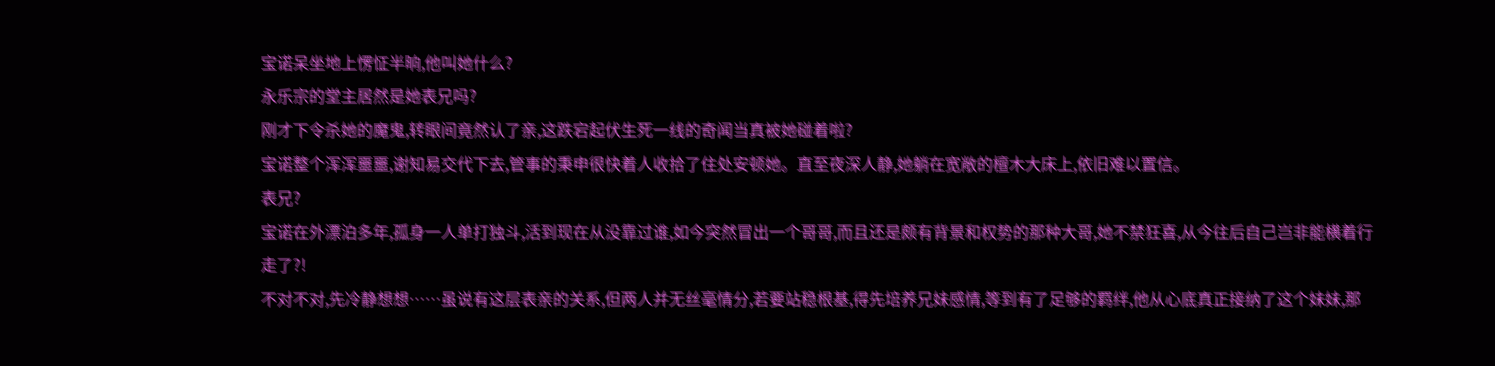宝诺呆坐地上愣怔半晌,他叫她什么?
永乐宗的堂主居然是她表兄吗?
刚才下令杀她的魔鬼,转眼间竟然认了亲,这跌宕起伏生死一线的奇闻当真被她碰着啦?
宝诺整个浑浑噩噩,谢知易交代下去,管事的秉申很快着人收拾了住处安顿她。直至夜深人静,她躺在宽敞的檀木大床上,依旧难以置信。
表兄?
宝诺在外漂泊多年,孤身一人单打独斗,活到现在从没靠过谁,如今突然冒出一个哥哥,而且还是颇有背景和权势的那种大哥,她不禁狂喜,从今往后自己岂非能横着行走了?!
不对不对,先冷静想想……虽说有这层表亲的关系,但两人并无丝毫情分,若要站稳根基,得先培养兄妹感情,等到有了足够的羁绊,他从心底真正接纳了这个妹妹,那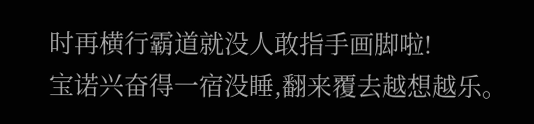时再横行霸道就没人敢指手画脚啦!
宝诺兴奋得一宿没睡,翻来覆去越想越乐。